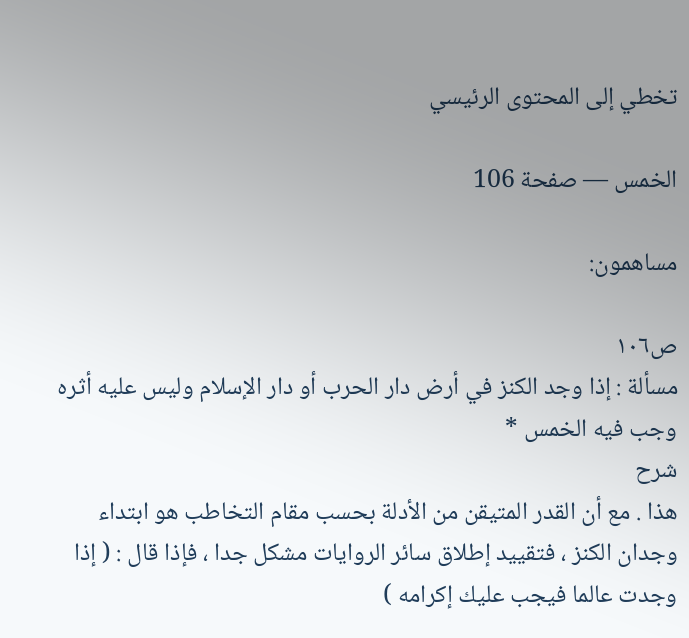تخطي إلى المحتوى الرئيسي

الخمس — صفحة 106

مساهمون:

ص١٠٦
مسألة : إذا وجد الكنز في أرض دار الحرب أو دار الإسلام وليس عليه أثره وجب فيه الخمس *
شرح
هذا . مع أن القدر المتيقن من الأدلة بحسب مقام التخاطب هو ابتداء وجدان الكنز ، فتقييد إطلاق سائر الروايات مشكل جدا ، فإذا قال : ( إذا وجدت عالما فيجب عليك إكرامه )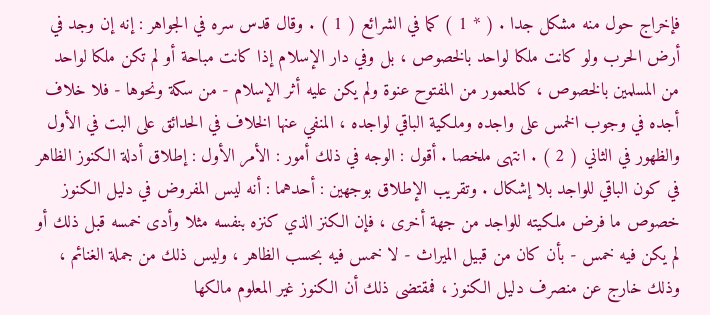فإخراج حول منه مشكل جدا . ( * 1 ) كما في الشرائع ( 1 ) . وقال قدس سره في الجواهر : إنه إن وجد في أرض الحرب ولو كانت ملكا لواحد بالخصوص ، بل وفي دار الإسلام إذا كانت مباحة أو لم تكن ملكا لواحد من المسلمين بالخصوص ، كالمعمور من المفتوح عنوة ولم يكن عليه أثر الإسلام - من سكة ونحوها - فلا خلاف أجده في وجوب الخمس على واجده وملكية الباقي لواجده ، المنفي عنها الخلاف في الحدائق على البت في الأول والظهور في الثاني ( 2 ) . انتهى ملخصا . أقول : الوجه في ذلك أمور : الأمر الأول : إطلاق أدلة الكنوز الظاهر في كون الباقي للواجد بلا إشكال . وتقريب الإطلاق بوجهين : أحدهما : أنه ليس المفروض في دليل الكنوز خصوص ما فرض ملكيته للواجد من جهة أخرى ، فإن الكنز الذي كنزه بنفسه مثلا وأدى خمسه قبل ذلك أو لم يكن فيه خمس - بأن كان من قبيل الميراث - لا خمس فيه بحسب الظاهر ، وليس ذلك من جملة الغنائم ، وذلك خارج عن منصرف دليل الكنوز ، فمقتضى ذلك أن الكنوز غير المعلوم مالكها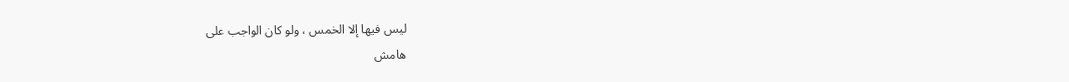ليس فيها إلا الخمس ، ولو كان الواجب على
هامش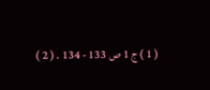( 1 ) ج 1 ص 133 - 134 . ( 2 )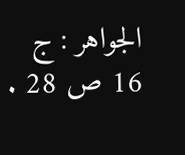الجواهر : ج 16 ص 28 .